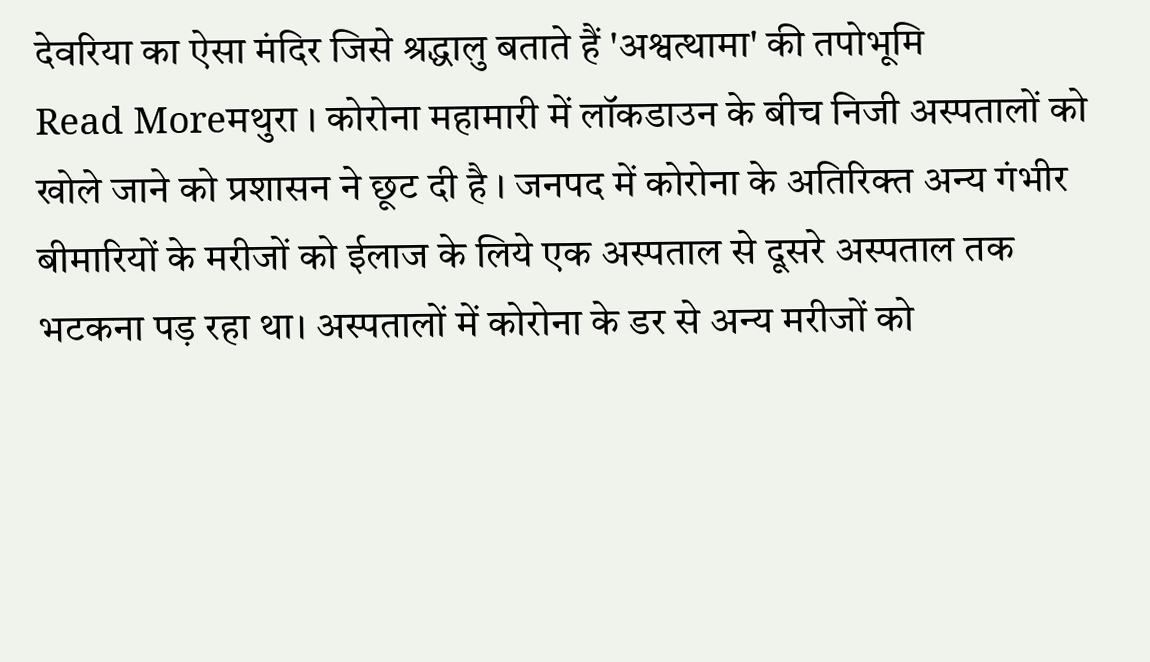देवरिया का ऐसा मंदिर जिसे श्रद्धालु बताते हैं 'अश्वत्थामा' की तपोभूमि
Read Moreमथुरा । कोरोना महामारी में लॉकडाउन के बीच निजी अस्पतालों को खोले जाने को प्रशासन ने छूट दी है । जनपद में कोरोना के अतिरिक्त अन्य गंभीर बीमारियों के मरीजों को ईलाज के लिये एक अस्पताल से दूसरे अस्पताल तक भटकना पड़ रहा था। अस्पतालों में कोरोना के डर से अन्य मरीजों को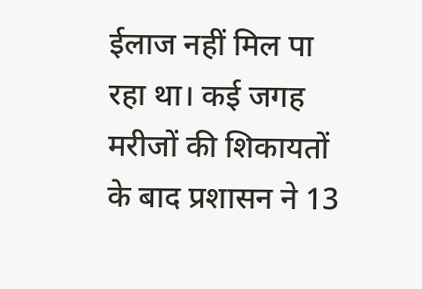ईलाज नहीं मिल पा रहा था। कई जगह मरीजों की शिकायतों के बाद प्रशासन ने 13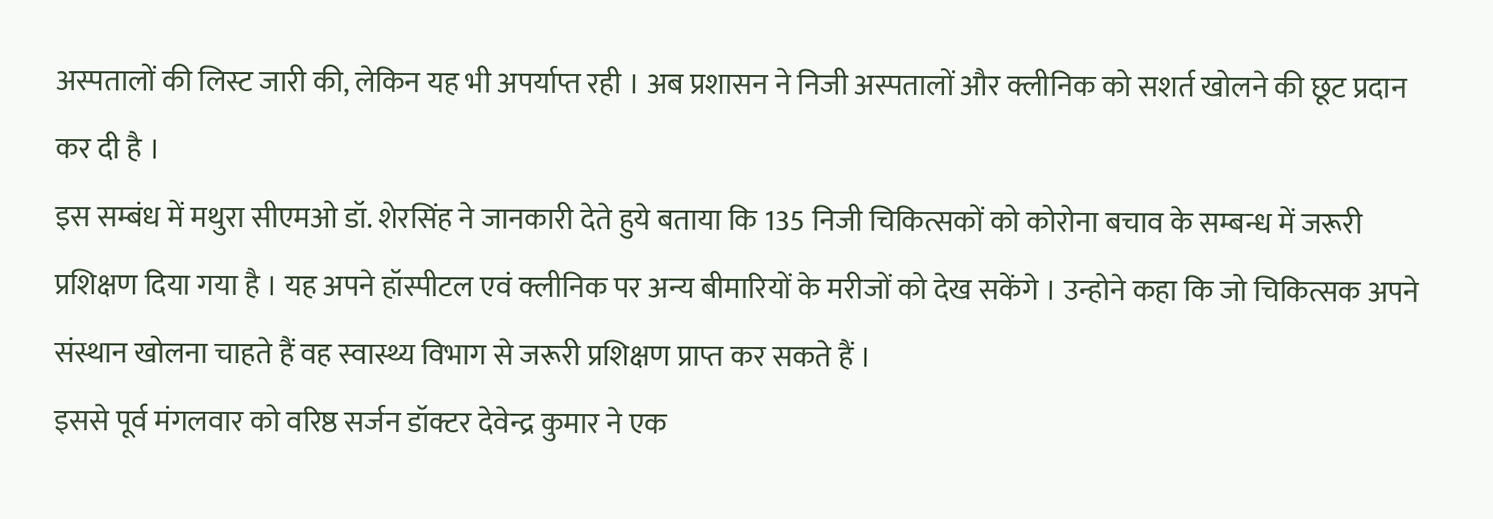अस्पतालों की लिस्ट जारी की, लेकिन यह भी अपर्याप्त रही । अब प्रशासन ने निजी अस्पतालों और क्लीनिक को सशर्त खोलने की छूट प्रदान कर दी है ।
इस सम्बंध में मथुरा सीएमओ डॉ. शेरसिंह ने जानकारी देते हुये बताया कि 135 निजी चिकित्सकों को कोरोना बचाव के सम्बन्ध में जरूरी प्रशिक्षण दिया गया है । यह अपने हॉस्पीटल एवं क्लीनिक पर अन्य बीमारियों के मरीजों को देख सकेंगे । उन्होने कहा कि जो चिकित्सक अपने संस्थान खोलना चाहते हैं वह स्वास्थ्य विभाग से जरूरी प्रशिक्षण प्राप्त कर सकते हैं ।
इससे पूर्व मंगलवार को वरिष्ठ सर्जन डॉक्टर देवेन्द्र कुमार ने एक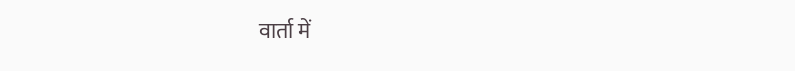वार्ता में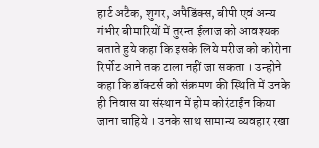हार्ट अटैक, शुगर, अपैडिंक्स, बीपी एवं अन्य गंभीर बीमारियों में तुरन्त ईलाज को आवश्यक बताते हुये कहा कि इसके लिये मरीज को कोरोना रिर्पोट आने तक टाला नहीं जा सकता । उन्होने कहा कि डॉक्टर्स को संक्रमण की स्थिति में उनके ही निवास या संस्थान में होम कोरंटाईन किया जाना चाहिये । उनके साथ सामान्य व्यवहार रखा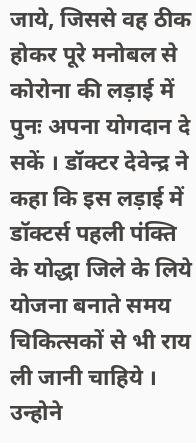जाये, जिससे वह ठीक होकर पूरे मनोबल से कोरोना की लड़ाई में पुनः अपना योगदान दे सकें । डॉक्टर देवेन्द्र ने कहा कि इस लड़ाई में डॉक्टर्स पहली पंक्ति के योद्धा जिले के लिये योजना बनाते समय चिकित्सकों से भी राय ली जानी चाहिये । उन्होने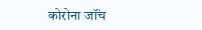कोरोना जॉंच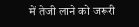में तेजी लाने को जरूरी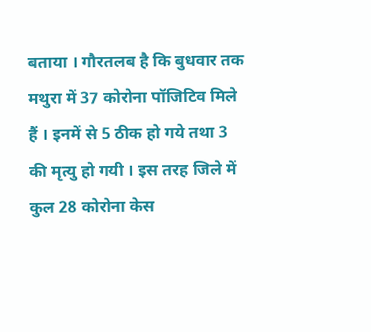बताया । गौरतलब है कि बुधवार तक मथुरा में 37 कोरोना पॉजिटिव मिले हैं । इनमें से 5 ठीक हो गये तथा 3 की मृत्यु हो गयी । इस तरह जिले में कुल 28 कोरोना केस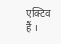एक्टिव हैं ।